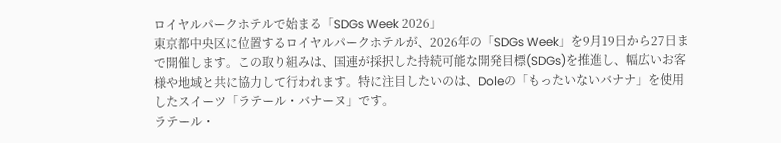ロイヤルパークホテルで始まる「SDGs Week 2026」
東京都中央区に位置するロイヤルパークホテルが、2026年の「SDGs Week」を9月19日から27日まで開催します。この取り組みは、国連が採択した持続可能な開発目標(SDGs)を推進し、幅広いお客様や地域と共に協力して行われます。特に注目したいのは、Doleの「もったいないバナナ」を使用したスイーツ「ラテール・バナーヌ」です。
ラテール・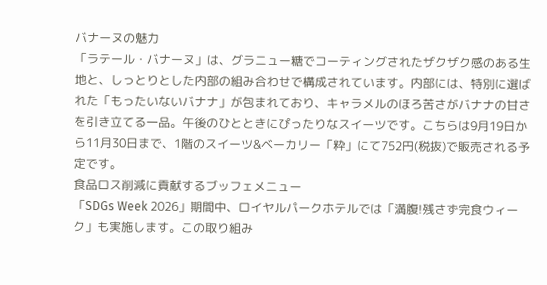バナーヌの魅力
「ラテール・バナーヌ」は、グラニュー糖でコーティングされたザクザク感のある生地と、しっとりとした内部の組み合わせで構成されています。内部には、特別に選ばれた「もったいないバナナ」が包まれており、キャラメルのほろ苦さがバナナの甘さを引き立てる一品。午後のひとときにぴったりなスイーツです。こちらは9月19日から11月30日まで、1階のスイーツ&ベーカリー「粋」にて752円(税抜)で販売される予定です。
食品ロス削減に貢献するブッフェメニュー
「SDGs Week 2026」期間中、ロイヤルパークホテルでは「満腹!残さず完食ウィーク」も実施します。この取り組み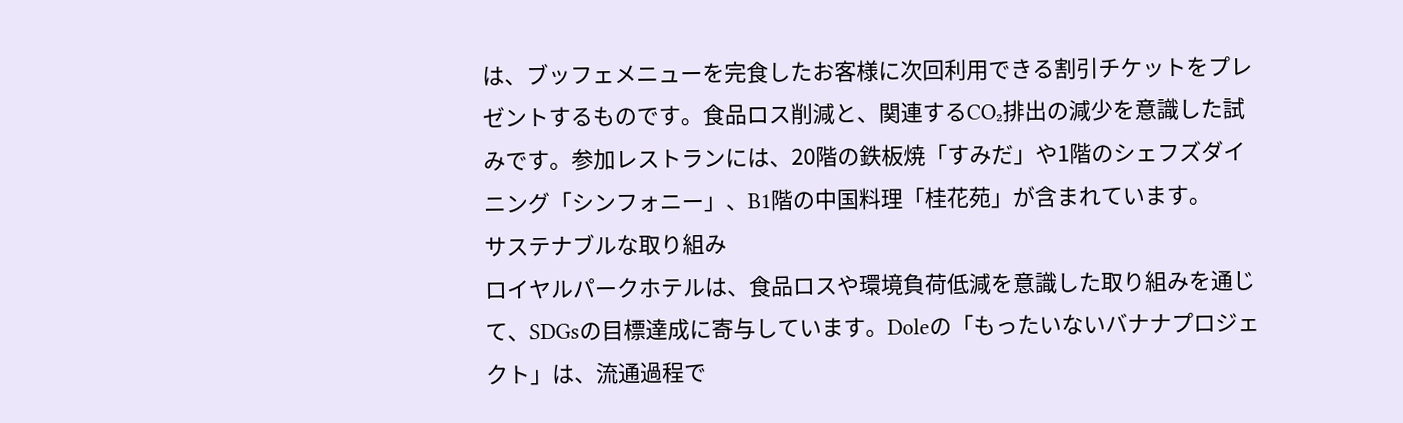は、ブッフェメニューを完食したお客様に次回利用できる割引チケットをプレゼントするものです。食品ロス削減と、関連するCO₂排出の減少を意識した試みです。参加レストランには、20階の鉄板焼「すみだ」や1階のシェフズダイニング「シンフォニー」、B1階の中国料理「桂花苑」が含まれています。
サステナブルな取り組み
ロイヤルパークホテルは、食品ロスや環境負荷低減を意識した取り組みを通じて、SDGsの目標達成に寄与しています。Doleの「もったいないバナナプロジェクト」は、流通過程で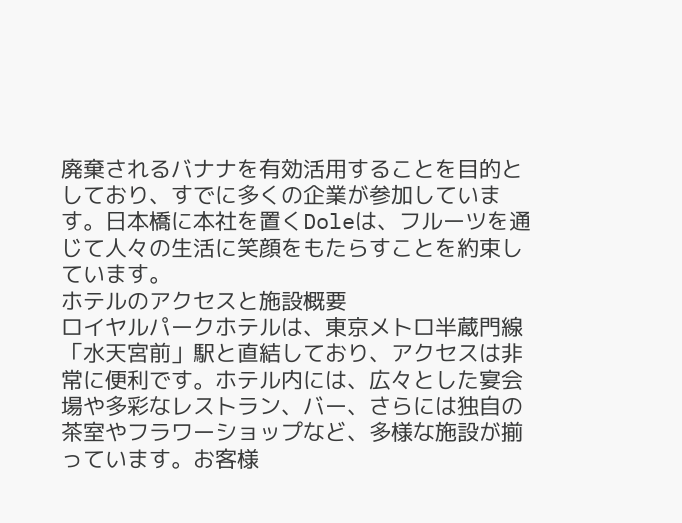廃棄されるバナナを有効活用することを目的としており、すでに多くの企業が参加しています。日本橋に本社を置くDoleは、フルーツを通じて人々の生活に笑顔をもたらすことを約束しています。
ホテルのアクセスと施設概要
ロイヤルパークホテルは、東京メトロ半蔵門線「水天宮前」駅と直結しており、アクセスは非常に便利です。ホテル内には、広々とした宴会場や多彩なレストラン、バー、さらには独自の茶室やフラワーショップなど、多様な施設が揃っています。お客様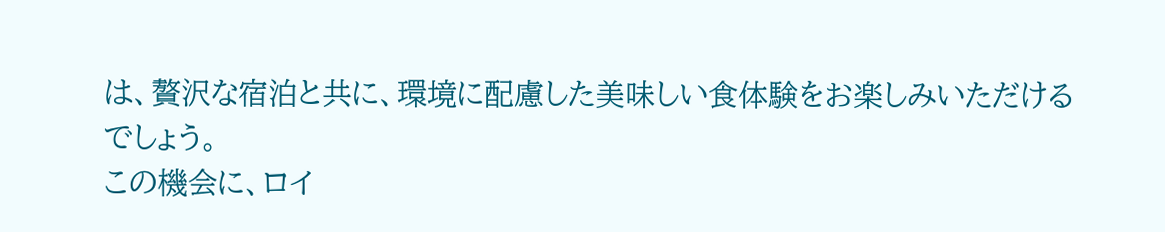は、贅沢な宿泊と共に、環境に配慮した美味しい食体験をお楽しみいただけるでしょう。
この機会に、ロイ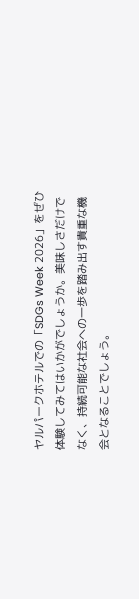ヤルパークホテルでの「SDGs Week 2026」をぜひ体験してみてはいかがでしょうか。美味しさだけでなく、持続可能な社会への一歩を踏み出す貴重な機会となることでしょう。